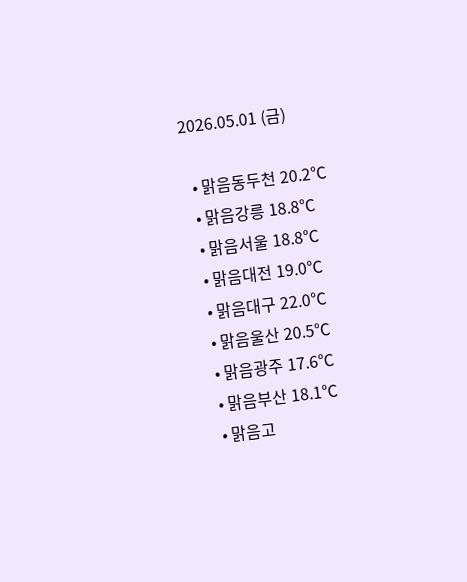2026.05.01 (금)

  • 맑음동두천 20.2℃
  • 맑음강릉 18.8℃
  • 맑음서울 18.8℃
  • 맑음대전 19.0℃
  • 맑음대구 22.0℃
  • 맑음울산 20.5℃
  • 맑음광주 17.6℃
  • 맑음부산 18.1℃
  • 맑음고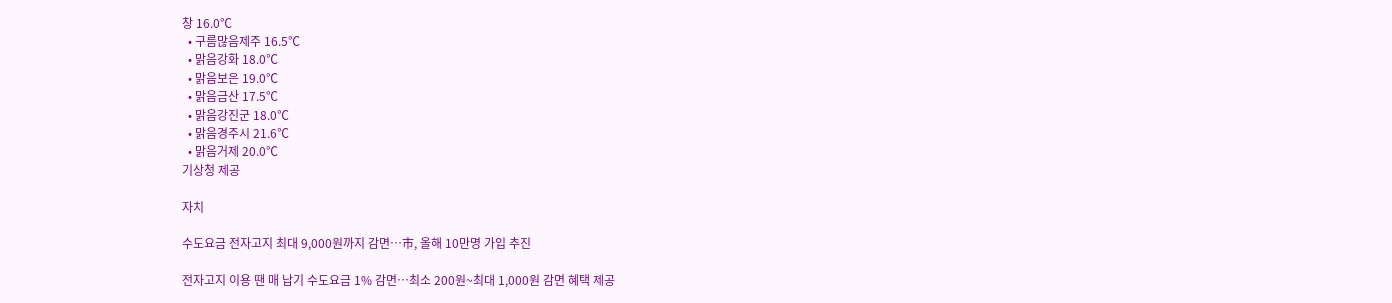창 16.0℃
  • 구름많음제주 16.5℃
  • 맑음강화 18.0℃
  • 맑음보은 19.0℃
  • 맑음금산 17.5℃
  • 맑음강진군 18.0℃
  • 맑음경주시 21.6℃
  • 맑음거제 20.0℃
기상청 제공

자치

수도요금 전자고지 최대 9,000원까지 감면…市, 올해 10만명 가입 추진

전자고지 이용 땐 매 납기 수도요금 1% 감면…최소 200원~최대 1,000원 감면 혜택 제공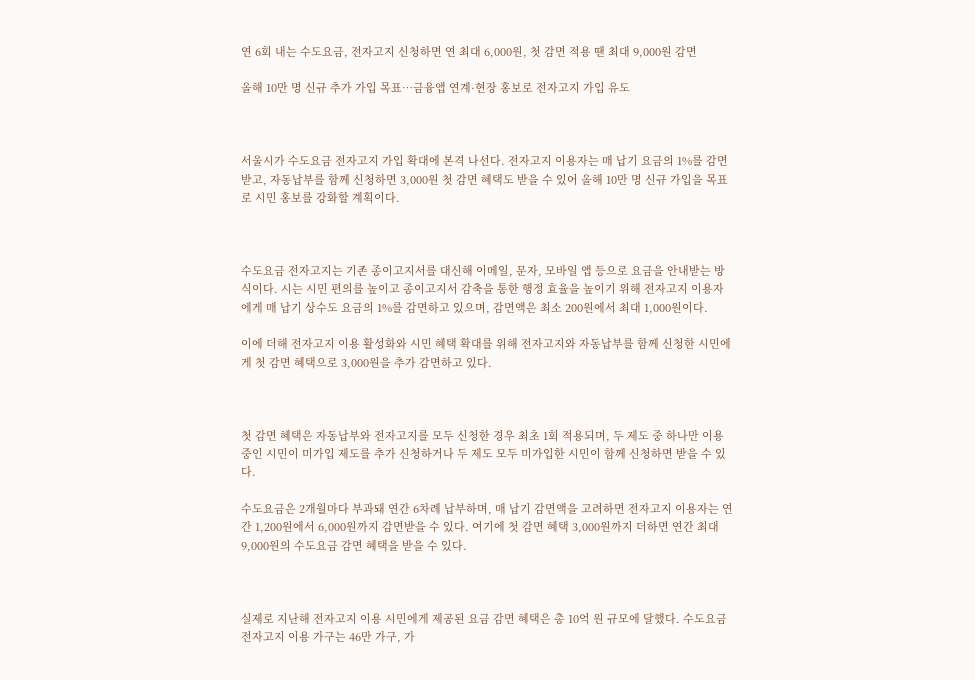연 6회 내는 수도요금, 전자고지 신청하면 연 최대 6,000원, 첫 감면 적용 땐 최대 9,000원 감면

올해 10만 명 신규 추가 가입 목표…금융앱 연계·현장 홍보로 전자고지 가입 유도



서울시가 수도요금 전자고지 가입 확대에 본격 나선다. 전자고지 이용자는 매 납기 요금의 1%를 감면받고, 자동납부를 함께 신청하면 3,000원 첫 감면 혜택도 받을 수 있어 올해 10만 명 신규 가입을 목표로 시민 홍보를 강화할 계획이다.



수도요금 전자고지는 기존 종이고지서를 대신해 이메일, 문자, 모바일 앱 등으로 요금을 안내받는 방식이다. 시는 시민 편의를 높이고 종이고지서 감축을 통한 행정 효율을 높이기 위해 전자고지 이용자에게 매 납기 상수도 요금의 1%를 감면하고 있으며, 감면액은 최소 200원에서 최대 1,000원이다.

이에 더해 전자고지 이용 활성화와 시민 혜택 확대를 위해 전자고지와 자동납부를 함께 신청한 시민에게 첫 감면 혜택으로 3,000원을 추가 감면하고 있다.



첫 감면 혜택은 자동납부와 전자고지를 모두 신청한 경우 최초 1회 적용되며, 두 제도 중 하나만 이용 중인 시민이 미가입 제도를 추가 신청하거나 두 제도 모두 미가입한 시민이 함께 신청하면 받을 수 있다.

수도요금은 2개월마다 부과돼 연간 6차례 납부하며, 매 납기 감면액을 고려하면 전자고지 이용자는 연간 1,200원에서 6,000원까지 감면받을 수 있다. 여기에 첫 감면 혜택 3,000원까지 더하면 연간 최대 9,000원의 수도요금 감면 혜택을 받을 수 있다.



실제로 지난해 전자고지 이용 시민에게 제공된 요금 감면 혜택은 총 10억 원 규모에 달했다. 수도요금 전자고지 이용 가구는 46만 가구, 가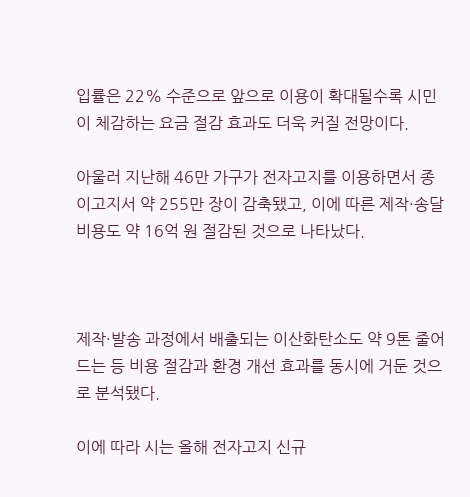입률은 22% 수준으로 앞으로 이용이 확대될수록 시민이 체감하는 요금 절감 효과도 더욱 커질 전망이다.

아울러 지난해 46만 가구가 전자고지를 이용하면서 종이고지서 약 255만 장이 감축됐고, 이에 따른 제작·송달 비용도 약 16억 원 절감된 것으로 나타났다.



제작·발송 과정에서 배출되는 이산화탄소도 약 9톤 줄어드는 등 비용 절감과 환경 개선 효과를 동시에 거둔 것으로 분석됐다.

이에 따라 시는 올해 전자고지 신규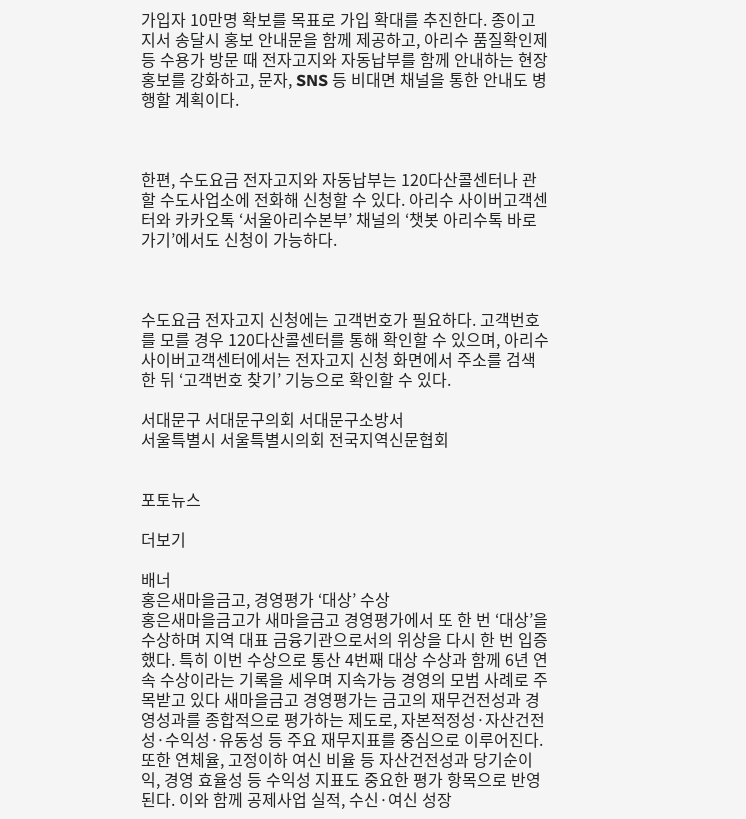가입자 10만명 확보를 목표로 가입 확대를 추진한다. 종이고지서 송달시 홍보 안내문을 함께 제공하고, 아리수 품질확인제 등 수용가 방문 때 전자고지와 자동납부를 함께 안내하는 현장 홍보를 강화하고, 문자, SNS 등 비대면 채널을 통한 안내도 병행할 계획이다.



한편, 수도요금 전자고지와 자동납부는 120다산콜센터나 관할 수도사업소에 전화해 신청할 수 있다. 아리수 사이버고객센터와 카카오톡 ‘서울아리수본부’ 채널의 ‘챗봇 아리수톡 바로가기’에서도 신청이 가능하다.



수도요금 전자고지 신청에는 고객번호가 필요하다. 고객번호를 모를 경우 120다산콜센터를 통해 확인할 수 있으며, 아리수사이버고객센터에서는 전자고지 신청 화면에서 주소를 검색한 뒤 ‘고객번호 찾기’ 기능으로 확인할 수 있다.

서대문구 서대문구의회 서대문구소방서
서울특별시 서울특별시의회 전국지역신문협회


포토뉴스

더보기

배너
홍은새마을금고, 경영평가 ‘대상’ 수상
홍은새마을금고가 새마을금고 경영평가에서 또 한 번 ‘대상’을 수상하며 지역 대표 금융기관으로서의 위상을 다시 한 번 입증했다. 특히 이번 수상으로 통산 4번째 대상 수상과 함께 6년 연속 수상이라는 기록을 세우며 지속가능 경영의 모범 사례로 주목받고 있다 새마을금고 경영평가는 금고의 재무건전성과 경영성과를 종합적으로 평가하는 제도로, 자본적정성·자산건전성·수익성·유동성 등 주요 재무지표를 중심으로 이루어진다. 또한 연체율, 고정이하 여신 비율 등 자산건전성과 당기순이익, 경영 효율성 등 수익성 지표도 중요한 평가 항목으로 반영된다. 이와 함께 공제사업 실적, 수신·여신 성장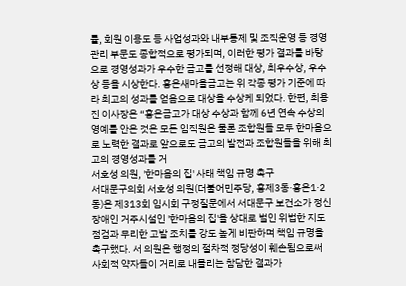률, 회원 이용도 등 사업성과와 내부통제 및 조직운영 등 경영관리 부문도 종합적으로 평가되며, 이러한 평가 결과를 바탕으로 경영성과가 우수한 금고를 선정해 대상, 최우수상, 우수상 등을 시상한다. 홍은새마을금고는 위 각종 평가 기준에 따라 최고의 성과를 얻음으로 대상을 수상케 되었다. 한편, 최용진 이사장은 “홍은금고가 대상 수상과 함께 6년 연속 수상의 영예를 안은 것은 모든 임직원은 물론 조합원들 모두 한마음으로 노력한 결과로 앞으로도 금고의 발전과 조합원들을 위해 최고의 경영성과를 거
서호성 의원, '한마음의 집' 사태 책임 규명 촉구
서대문구의회 서호성 의원(더불어민주당, 홍제3동·홍은1·2동)은 제313회 임시회 구정질문에서 서대문구 보건소가 정신장애인 거주시설인 '한마음의 집'을 상대로 벌인 위법한 지도점검과 무리한 고발 조치를 강도 높게 비판하며 책임 규명을 촉구했다. 서 의원은 행정의 절차적 정당성이 훼손됨으로써 사회적 약자들이 거리로 내몰리는 참담한 결과가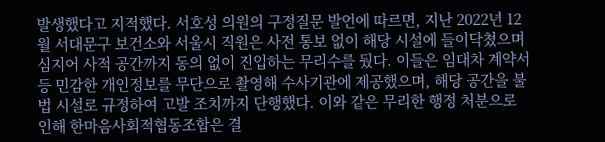발생했다고 지적했다. 서호성 의원의 구정질문 발언에 따르면, 지난 2022년 12월 서대문구 보건소와 서울시 직원은 사전 통보 없이 해당 시설에 들이닥쳤으며 심지어 사적 공간까지 동의 없이 진입하는 무리수를 뒀다. 이들은 임대차 계약서 등 민감한 개인정보를 무단으로 촬영해 수사기관에 제공했으며, 해당 공간을 불법 시설로 규정하여 고발 조치까지 단행했다. 이와 같은 무리한 행정 처분으로 인해 한마음사회적협동조합은 결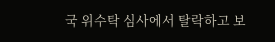국 위수탁 심사에서 탈락하고 보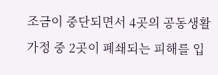조금이 중단되면서 4곳의 공동생활가정 중 2곳이 폐쇄되는 피해를 입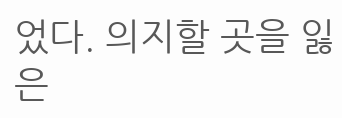었다. 의지할 곳을 잃은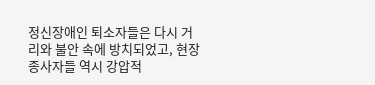정신장애인 퇴소자들은 다시 거리와 불안 속에 방치되었고, 현장 종사자들 역시 강압적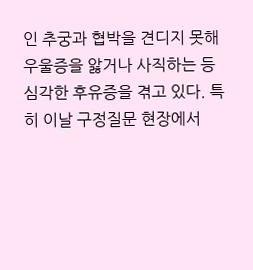인 추궁과 협박을 견디지 못해 우울증을 앓거나 사직하는 등 심각한 후유증을 겪고 있다. 특히 이날 구정질문 현장에서